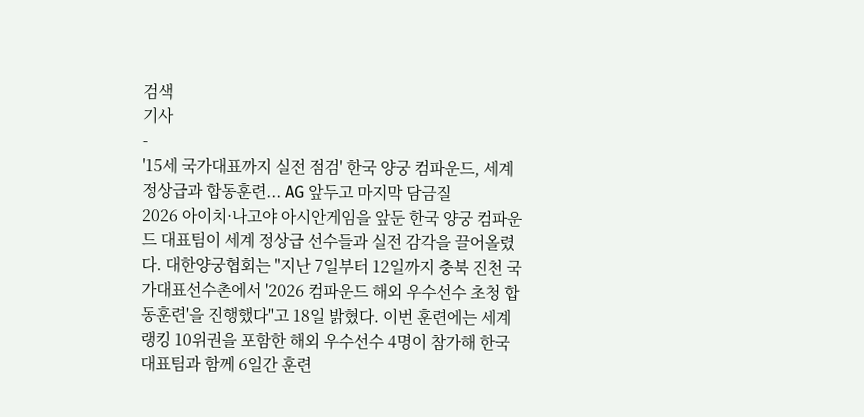검색
기사
-
'15세 국가대표까지 실전 점검' 한국 양궁 컴파운드, 세계 정상급과 합동훈련... AG 앞두고 마지막 담금질
2026 아이치·나고야 아시안게임을 앞둔 한국 양궁 컴파운드 대표팀이 세계 정상급 선수들과 실전 감각을 끌어올렸다. 대한양궁협회는 "지난 7일부터 12일까지 충북 진천 국가대표선수촌에서 '2026 컴파운드 해외 우수선수 초청 합동훈련'을 진행했다"고 18일 밝혔다. 이번 훈련에는 세계랭킹 10위권을 포함한 해외 우수선수 4명이 참가해 한국 대표팀과 함께 6일간 훈련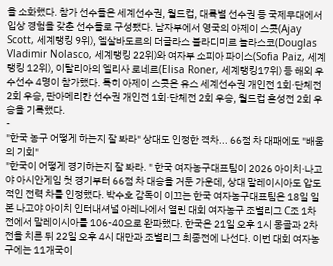을 소화했다. 참가 선수들은 세계선수권, 월드컵, 대륙별 선수권 등 국제무대에서 입상 경험을 갖춘 선수들로 구성됐다. 남자부에서 영국의 아제이 스콧(Ajay Scott, 세계랭킹 9위), 엘살바도르의 더글라스 블라디미르 놀라스코(Douglas Vladimir Nolasco, 세계랭킹 22위)와 여자부 소피아 파이스(Sofia Paiz, 세계랭킹 12위), 이탈리아의 엘리사 로네르(Elisa Roner, 세계랭킹17위) 등 해외 우수선수 4명이 참가했다. 특히 아제이 스콧은 유스 세계선수권 개인전 1회·단체전 2회 우승, 판아메리칸 선수권 개인전 1회·단체전 2회 우승, 월드컵 혼성전 2회 우승을 기록했다.
-
"한국 농구 어떻게 하는지 잘 봐라" 상대도 인정한 격차... 66점 차 대패에도 "배움의 기회"
"한국이 어떻게 경기하는지 잘 봐라. " 한국 여자농구대표팀이 2026 아이치·나고야 아시안게임 첫 경기부터 66점 차 대승을 거둔 가운데, 상대 말레이시아도 압도적인 전력 차를 인정했다. 박수호 감독이 이끄는 한국 여자농구대표팀은 18일 일본 나고야 아이치 인터내셔널 아레나에서 열린 대회 여자농구 조별리그 C조 1차전에서 말레이시아를 106-40으로 완파했다. 한국은 21일 오후 1시 몽골과 2차전을 치른 뒤 22일 오후 4시 대만과 조별리그 최종전에 나선다. 이번 대회 여자농구에는 11개국이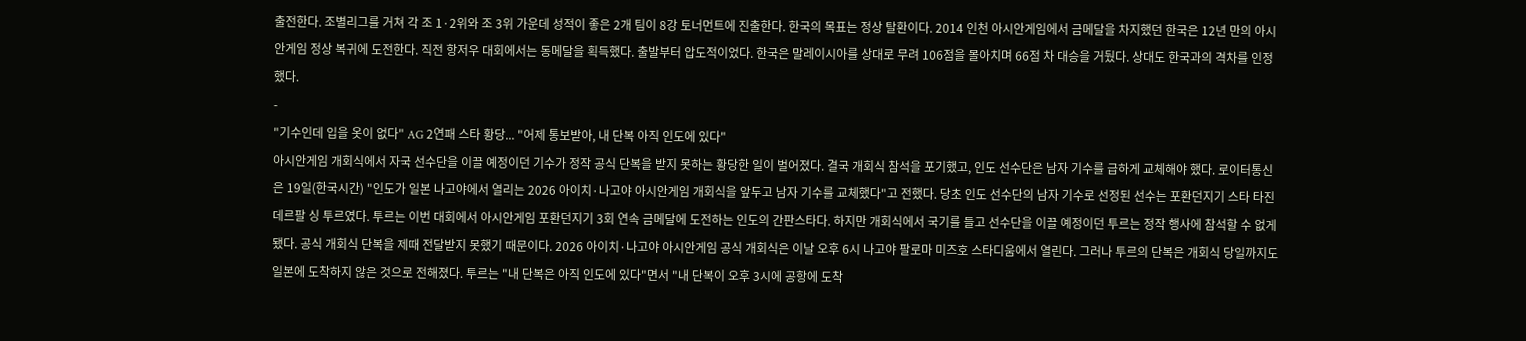출전한다. 조별리그를 거쳐 각 조 1·2위와 조 3위 가운데 성적이 좋은 2개 팀이 8강 토너먼트에 진출한다. 한국의 목표는 정상 탈환이다. 2014 인천 아시안게임에서 금메달을 차지했던 한국은 12년 만의 아시안게임 정상 복귀에 도전한다. 직전 항저우 대회에서는 동메달을 획득했다. 출발부터 압도적이었다. 한국은 말레이시아를 상대로 무려 106점을 몰아치며 66점 차 대승을 거뒀다. 상대도 한국과의 격차를 인정했다.
-
"기수인데 입을 옷이 없다" AG 2연패 스타 황당... "어제 통보받아, 내 단복 아직 인도에 있다"
아시안게임 개회식에서 자국 선수단을 이끌 예정이던 기수가 정작 공식 단복을 받지 못하는 황당한 일이 벌어졌다. 결국 개회식 참석을 포기했고, 인도 선수단은 남자 기수를 급하게 교체해야 했다. 로이터통신은 19일(한국시간) "인도가 일본 나고야에서 열리는 2026 아이치·나고야 아시안게임 개회식을 앞두고 남자 기수를 교체했다"고 전했다. 당초 인도 선수단의 남자 기수로 선정된 선수는 포환던지기 스타 타진데르팔 싱 투르였다. 투르는 이번 대회에서 아시안게임 포환던지기 3회 연속 금메달에 도전하는 인도의 간판스타다. 하지만 개회식에서 국기를 들고 선수단을 이끌 예정이던 투르는 정작 행사에 참석할 수 없게 됐다. 공식 개회식 단복을 제때 전달받지 못했기 때문이다. 2026 아이치·나고야 아시안게임 공식 개회식은 이날 오후 6시 나고야 팔로마 미즈호 스타디움에서 열린다. 그러나 투르의 단복은 개회식 당일까지도 일본에 도착하지 않은 것으로 전해졌다. 투르는 "내 단복은 아직 인도에 있다"면서 "내 단복이 오후 3시에 공항에 도착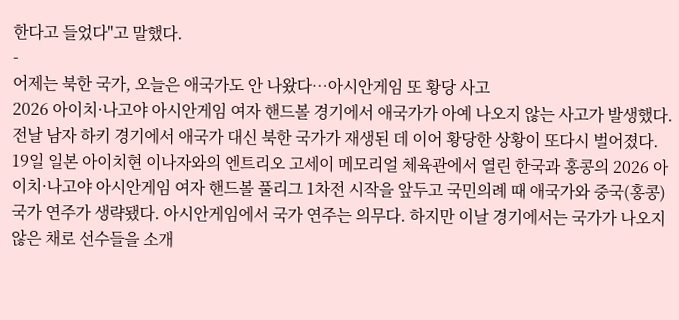한다고 들었다"고 말했다.
-
어제는 북한 국가, 오늘은 애국가도 안 나왔다…아시안게임 또 황당 사고
2026 아이치·나고야 아시안게임 여자 핸드볼 경기에서 애국가가 아예 나오지 않는 사고가 발생했다. 전날 남자 하키 경기에서 애국가 대신 북한 국가가 재생된 데 이어 황당한 상황이 또다시 벌어졌다. 19일 일본 아이치현 이나자와의 엔트리오 고세이 메모리얼 체육관에서 열린 한국과 홍콩의 2026 아이치·나고야 아시안게임 여자 핸드볼 풀리그 1차전 시작을 앞두고 국민의례 때 애국가와 중국(홍콩) 국가 연주가 생략됐다. 아시안게임에서 국가 연주는 의무다. 하지만 이날 경기에서는 국가가 나오지 않은 채로 선수들을 소개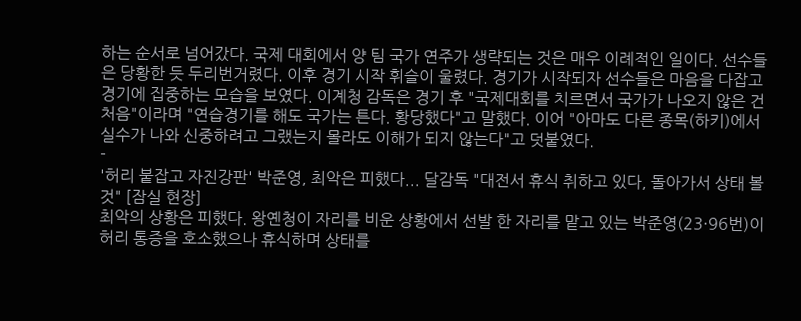하는 순서로 넘어갔다. 국제 대회에서 양 팀 국가 연주가 생략되는 것은 매우 이례적인 일이다. 선수들은 당황한 듯 두리번거렸다. 이후 경기 시작 휘슬이 울렸다. 경기가 시작되자 선수들은 마음을 다잡고 경기에 집중하는 모습을 보였다. 이계청 감독은 경기 후 "국제대회를 치르면서 국가가 나오지 않은 건 처음"이라며 "연습경기를 해도 국가는 튼다. 황당했다"고 말했다. 이어 "아마도 다른 종목(하키)에서 실수가 나와 신중하려고 그랬는지 몰라도 이해가 되지 않는다"고 덧붙였다.
-
'허리 붙잡고 자진강판' 박준영, 최악은 피했다... 달감독 "대전서 휴식 취하고 있다, 돌아가서 상태 볼 것" [잠실 현장]
최악의 상황은 피했다. 왕옌청이 자리를 비운 상황에서 선발 한 자리를 맡고 있는 박준영(23·96번)이 허리 통증을 호소했으나 휴식하며 상태를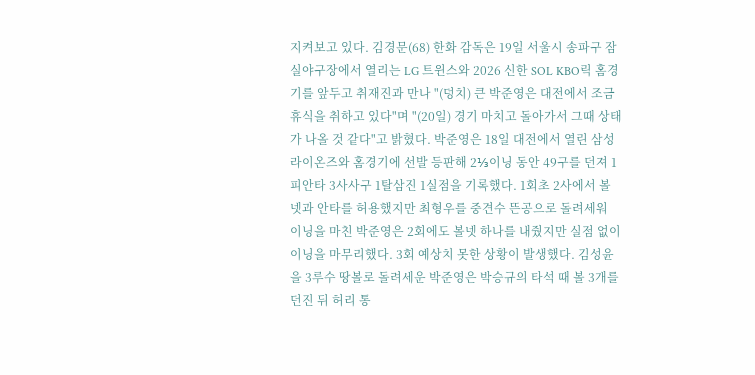지켜보고 있다. 김경문(68) 한화 감독은 19일 서울시 송파구 잠실야구장에서 열리는 LG 트윈스와 2026 신한 SOL KBO릭 홈경기를 앞두고 취재진과 만나 "(덩치) 큰 박준영은 대전에서 조금 휴식을 취하고 있다"며 "(20일) 경기 마치고 돌아가서 그때 상태가 나올 것 같다"고 밝혔다. 박준영은 18일 대전에서 열린 삼성 라이온즈와 홈경기에 선발 등판해 2⅓이닝 동안 49구를 던져 1피안타 3사사구 1탈삼진 1실점을 기록했다. 1회초 2사에서 볼넷과 안타를 허용했지만 최형우를 중견수 뜬공으로 돌려세워 이닝을 마친 박준영은 2회에도 볼넷 하나를 내줬지만 실점 없이 이닝을 마무리했다. 3회 예상치 못한 상황이 발생했다. 김성윤을 3루수 땅볼로 돌려세운 박준영은 박승규의 타석 때 볼 3개를 던진 뒤 허리 통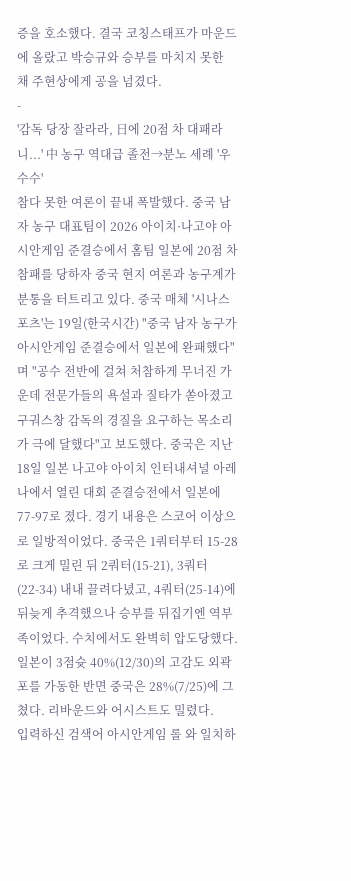증을 호소했다. 결국 코칭스태프가 마운드에 올랐고 박승규와 승부를 마치지 못한 채 주현상에게 공을 넘겼다.
-
'감독 당장 잘라라, 日에 20점 차 대패라니...' 中 농구 역대급 졸전→분노 세례 '우수수'
참다 못한 여론이 끝내 폭발했다. 중국 남자 농구 대표팀이 2026 아이치·나고야 아시안게임 준결승에서 홈팀 일본에 20점 차 참패를 당하자 중국 현지 여론과 농구계가 분통을 터트리고 있다. 중국 매체 '시나스포츠'는 19일(한국시간) "중국 남자 농구가 아시안게임 준결승에서 일본에 완패했다"며 "공수 전반에 걸쳐 처참하게 무너진 가운데 전문가들의 욕설과 질타가 쏟아졌고 구궈스창 감독의 경질을 요구하는 목소리가 극에 달했다"고 보도했다. 중국은 지난 18일 일본 나고야 아이치 인터내셔널 아레나에서 열린 대회 준결승전에서 일본에 77-97로 졌다. 경기 내용은 스코어 이상으로 일방적이었다. 중국은 1쿼터부터 15-28로 크게 밀린 뒤 2쿼터(15-21), 3쿼터(22-34) 내내 끌려다녔고, 4쿼터(25-14)에 뒤늦게 추격했으나 승부를 뒤집기엔 역부족이었다. 수치에서도 완벽히 압도당했다. 일본이 3점슛 40%(12/30)의 고감도 외곽포를 가동한 반면 중국은 28%(7/25)에 그쳤다. 리바운드와 어시스트도 밀렸다.
입력하신 검색어 아시안게임 롤 와 일치하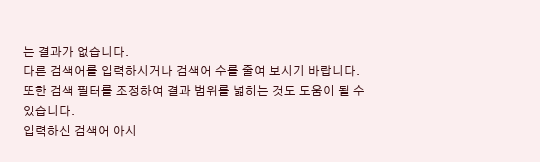는 결과가 없습니다.
다른 검색어를 입력하시거나 검색어 수를 줄여 보시기 바랍니다.
또한 검색 필터를 조정하여 결과 범위를 넓히는 것도 도움이 될 수 있습니다.
입력하신 검색어 아시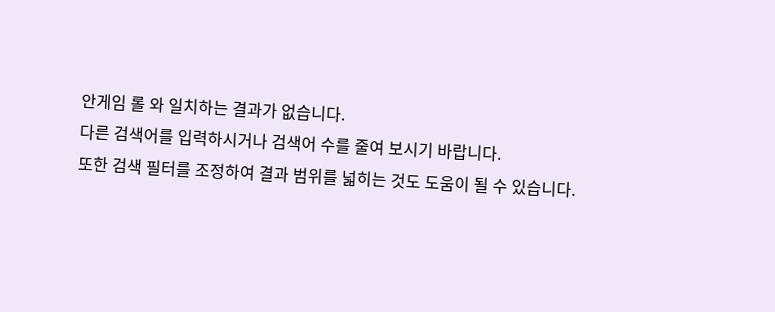안게임 롤 와 일치하는 결과가 없습니다.
다른 검색어를 입력하시거나 검색어 수를 줄여 보시기 바랍니다.
또한 검색 필터를 조정하여 결과 범위를 넓히는 것도 도움이 될 수 있습니다.